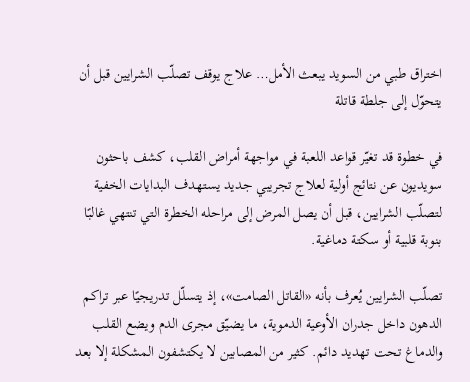اختراق طبي من السويد يبعث الأمل… علاج يوقف تصلّب الشرايين قبل أن يتحوّل إلى جلطة قاتلة

في خطوة قد تغيّر قواعد اللعبة في مواجهة أمراض القلب، كشف باحثون سويديون عن نتائج أولية لعلاج تجريبي جديد يستهدف البدايات الخفية لتصلّب الشرايين، قبل أن يصل المرض إلى مراحله الخطرة التي تنتهي غالبًا بنوبة قلبية أو سكتة دماغية.

تصلّب الشرايين يُعرف بأنه «القاتل الصامت»، إذ يتسلّل تدريجيًا عبر تراكم الدهون داخل جدران الأوعية الدموية، ما يضيّق مجرى الدم ويضع القلب والدماغ تحت تهديد دائم. كثير من المصابين لا يكتشفون المشكلة إلا بعد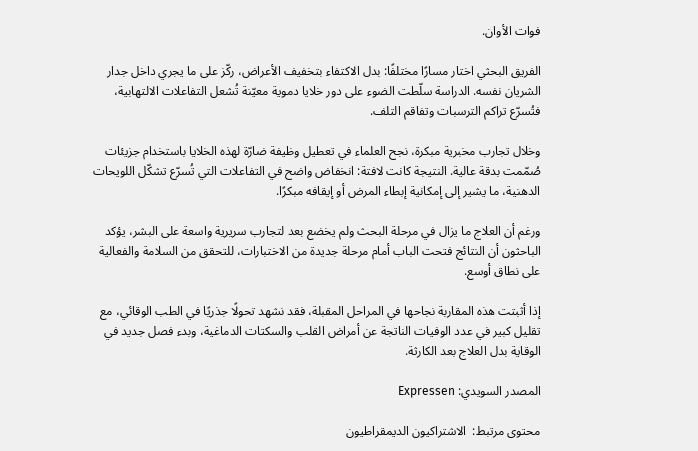فوات الأوان.

الفريق البحثي اختار مسارًا مختلفًا: بدل الاكتفاء بتخفيف الأعراض، ركّز على ما يجري داخل جدار الشريان نفسه. الدراسة سلّطت الضوء على دور خلايا دموية معيّنة تُشعل التفاعلات الالتهابية، فتُسرّع تراكم الترسبات وتفاقم التلف.

وخلال تجارب مخبرية مبكرة، نجح العلماء في تعطيل وظيفة ضارّة لهذه الخلايا باستخدام جزيئات صُمّمت بدقة عالية. النتيجة كانت لافتة: انخفاض واضح في التفاعلات التي تُسرّع تشكّل اللويحات الدهنية، ما يشير إلى إمكانية إبطاء المرض أو إيقافه مبكرًا.

ورغم أن العلاج ما يزال في مرحلة البحث ولم يخضع بعد لتجارب سريرية واسعة على البشر، يؤكد الباحثون أن النتائج فتحت الباب أمام مرحلة جديدة من الاختبارات، للتحقق من السلامة والفعالية على نطاق أوسع.

إذا أثبتت هذه المقاربة نجاحها في المراحل المقبلة، فقد نشهد تحولًا جذريًا في الطب الوقائي، مع تقليل كبير في عدد الوفيات الناتجة عن أمراض القلب والسكتات الدماغية، وبدء فصل جديد في الوقاية بدل العلاج بعد الكارثة.

المصدر السويدي: Expressen

محتوى مرتبط:  الاشتراكيون الديمقراطيون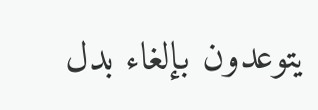يتوعدون بإلغاء بدل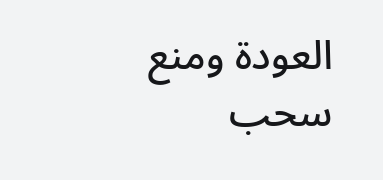العودة ومنع سحب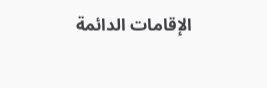الإقامات الدائمة